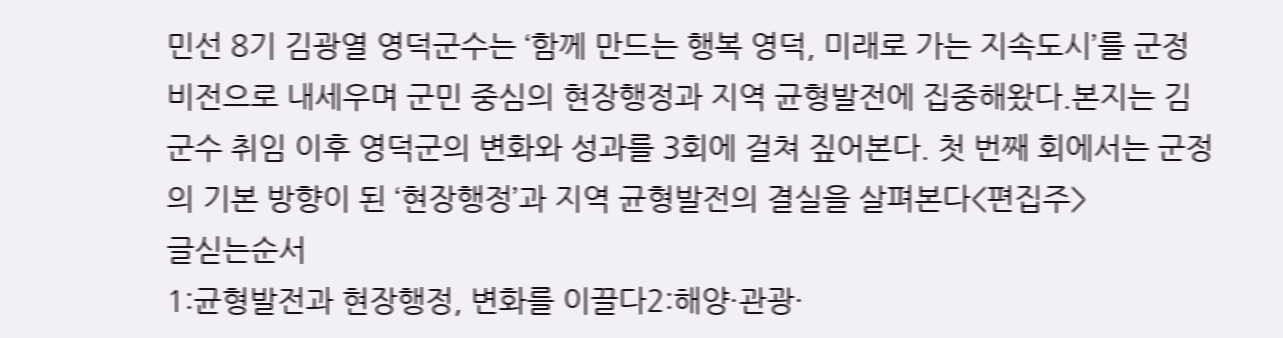민선 8기 김광열 영덕군수는 ‘함께 만드는 행복 영덕, 미래로 가는 지속도시’를 군정 비전으로 내세우며 군민 중심의 현장행정과 지역 균형발전에 집중해왔다.본지는 김 군수 취임 이후 영덕군의 변화와 성과를 3회에 걸쳐 짚어본다. 첫 번째 회에서는 군정의 기본 방향이 된 ‘현장행정’과 지역 균형발전의 결실을 살펴본다<편집주>
글싣는순서
1:균형발전과 현장행정, 변화를 이끌다2:해양·관광·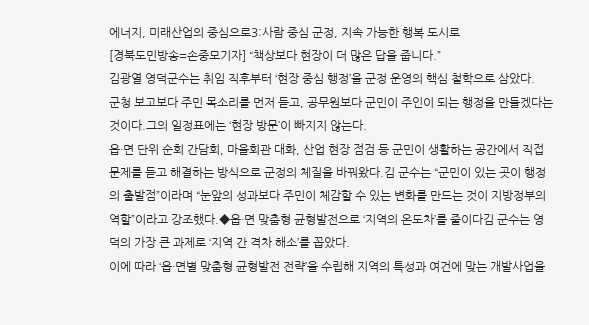에너지, 미래산업의 중심으로3:사람 중심 군정, 지속 가능한 행복 도시로
[경북도민방송=손중모기자] “책상보다 현장이 더 많은 답을 줍니다.”
김광열 영덕군수는 취임 직후부터 ‘현장 중심 행정’을 군정 운영의 핵심 철학으로 삼았다.
군청 보고보다 주민 목소리를 먼저 듣고, 공무원보다 군민이 주인이 되는 행정을 만들겠다는 것이다.그의 일정표에는 ‘현장 방문’이 빠지지 않는다.
읍·면 단위 순회 간담회, 마을회관 대화, 산업 현장 점검 등 군민이 생활하는 공간에서 직접 문제를 듣고 해결하는 방식으로 군정의 체질을 바꿔왔다.김 군수는 “군민이 있는 곳이 행정의 출발점”이라며 “눈앞의 성과보다 주민이 체감할 수 있는 변화를 만드는 것이 지방정부의 역할”이라고 강조했다.◆읍·면 맞춤형 균형발전으로 ‘지역의 온도차’를 줄이다김 군수는 영덕의 가장 큰 과제로 ‘지역 간 격차 해소’를 꼽았다.
이에 따라 ‘읍·면별 맞춤형 균형발전 전략’을 수립해 지역의 특성과 여건에 맞는 개발사업을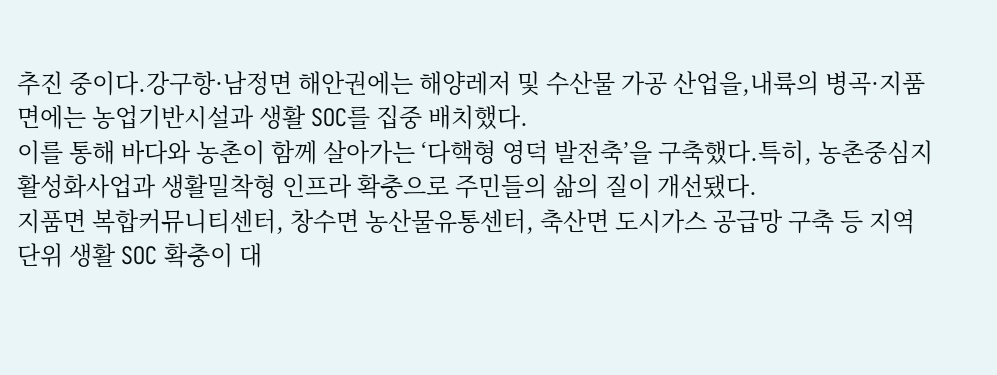추진 중이다.강구항·남정면 해안권에는 해양레저 및 수산물 가공 산업을,내륙의 병곡·지품면에는 농업기반시설과 생활 SOC를 집중 배치했다.
이를 통해 바다와 농촌이 함께 살아가는 ‘다핵형 영덕 발전축’을 구축했다.특히, 농촌중심지활성화사업과 생활밀착형 인프라 확충으로 주민들의 삶의 질이 개선됐다.
지품면 복합커뮤니티센터, 창수면 농산물유통센터, 축산면 도시가스 공급망 구축 등 지역 단위 생활 SOC 확충이 대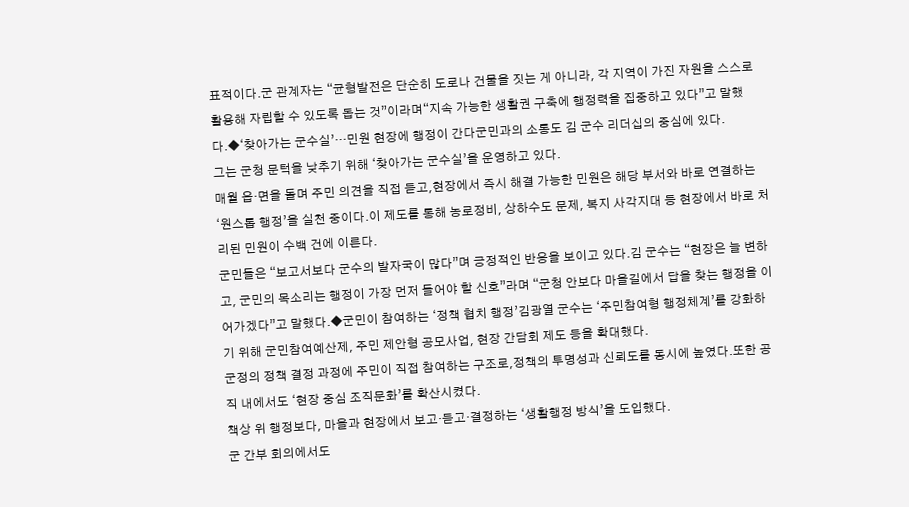표적이다.군 관계자는 “균형발전은 단순히 도로나 건물을 짓는 게 아니라, 각 지역이 가진 자원을 스스로 활용해 자립할 수 있도록 돕는 것”이라며“지속 가능한 생활권 구축에 행정력을 집중하고 있다”고 말했다.◆‘찾아가는 군수실’…민원 현장에 행정이 간다군민과의 소통도 김 군수 리더십의 중심에 있다.
그는 군청 문턱을 낮추기 위해 ‘찾아가는 군수실’을 운영하고 있다.
매월 읍·면을 돌며 주민 의견을 직접 듣고,현장에서 즉시 해결 가능한 민원은 해당 부서와 바로 연결하는 ‘원스톱 행정’을 실천 중이다.이 제도를 통해 농로정비, 상하수도 문제, 복지 사각지대 등 현장에서 바로 처리된 민원이 수백 건에 이른다.
군민들은 “보고서보다 군수의 발자국이 많다”며 긍정적인 반응을 보이고 있다.김 군수는 “현장은 늘 변하고, 군민의 목소리는 행정이 가장 먼저 들어야 할 신호”라며 “군청 안보다 마을길에서 답을 찾는 행정을 이어가겠다”고 말했다.◆군민이 참여하는 ‘정책 협치 행정’김광열 군수는 ‘주민참여형 행정체계’를 강화하기 위해 군민참여예산제, 주민 제안형 공모사업, 현장 간담회 제도 등을 확대했다.
군정의 정책 결정 과정에 주민이 직접 참여하는 구조로,정책의 투명성과 신뢰도를 동시에 높였다.또한 공직 내에서도 ‘현장 중심 조직문화’를 확산시켰다.
책상 위 행정보다, 마을과 현장에서 보고·듣고·결정하는 ‘생활행정 방식’을 도입했다.
군 간부 회의에서도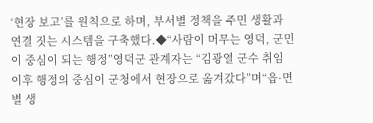‘현장 보고’를 원칙으로 하며, 부서별 정책을 주민 생활과 연결 짓는 시스템을 구축했다.◆“사람이 머무는 영덕, 군민이 중심이 되는 행정”영덕군 관계자는 “김광열 군수 취임 이후 행정의 중심이 군청에서 현장으로 옮겨갔다”며“읍·면별 생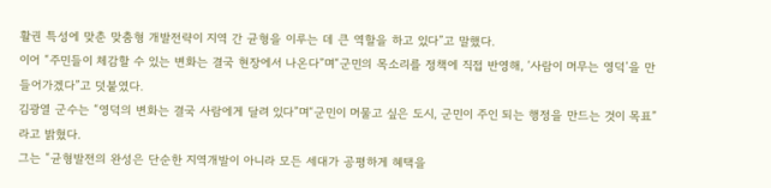활권 특성에 맞춘 맞춤형 개발전략이 지역 간 균형을 이루는 데 큰 역할을 하고 있다”고 말했다.
이어 “주민들이 체감할 수 있는 변화는 결국 현장에서 나온다”며“군민의 목소리를 정책에 직접 반영해, ‘사람이 머무는 영덕’을 만들어가겠다”고 덧붙였다.
김광열 군수는 “영덕의 변화는 결국 사람에게 달려 있다”며“군민이 머물고 싶은 도시, 군민이 주인 되는 행정을 만드는 것이 목표”라고 밝혔다.
그는 “균형발전의 완성은 단순한 지역개발이 아니라 모든 세대가 공평하게 혜택을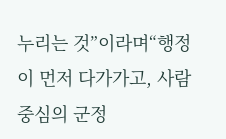누리는 것”이라며“행정이 먼저 다가가고, 사람 중심의 군정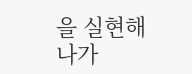을 실현해 나가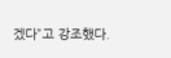겠다”고 강조했다.